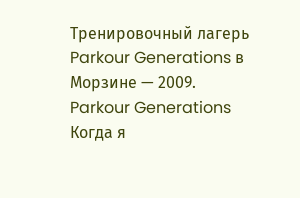Тренировочный лагерь Parkour Generations в Морзине — 2009. Parkour Generations
Когда я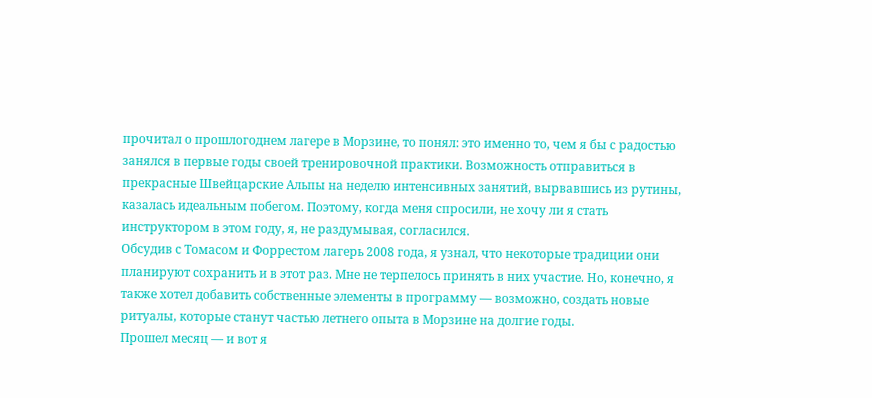прочитал о прошлогоднем лагере в Морзине, то понял: это именно то, чем я бы с радостью занялся в первые годы своей тренировочной практики. Возможность отправиться в прекрасные Швейцарские Альпы на неделю интенсивных занятий, вырвавшись из рутины, казалась идеальным побегом. Поэтому, когда меня спросили, не хочу ли я стать инструктором в этом году, я, не раздумывая, согласился.
Обсудив с Томасом и Форрестом лагерь 2008 года, я узнал, что некоторые традиции они планируют сохранить и в этот раз. Мне не терпелось принять в них участие. Но, конечно, я также хотел добавить собственные элементы в программу — возможно, создать новые ритуалы, которые станут частью летнего опыта в Морзине на долгие годы.
Прошел месяц — и вот я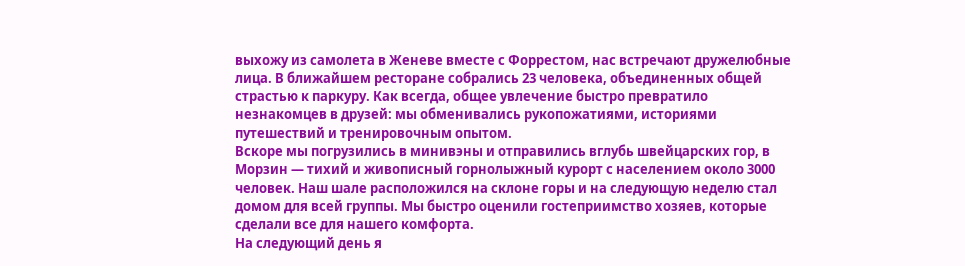выхожу из самолета в Женеве вместе с Форрестом, нас встречают дружелюбные лица. В ближайшем ресторане собрались 23 человека, объединенных общей страстью к паркуру. Как всегда, общее увлечение быстро превратило незнакомцев в друзей: мы обменивались рукопожатиями, историями путешествий и тренировочным опытом.
Вскоре мы погрузились в минивэны и отправились вглубь швейцарских гор, в Морзин — тихий и живописный горнолыжный курорт с населением около 3000 человек. Наш шале расположился на склоне горы и на следующую неделю стал домом для всей группы. Мы быстро оценили гостеприимство хозяев, которые сделали все для нашего комфорта.
На следующий день я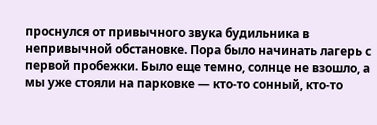проснулся от привычного звука будильника в непривычной обстановке. Пора было начинать лагерь с первой пробежки. Было еще темно, солнце не взошло, а мы уже стояли на парковке — кто-то сонный, кто-то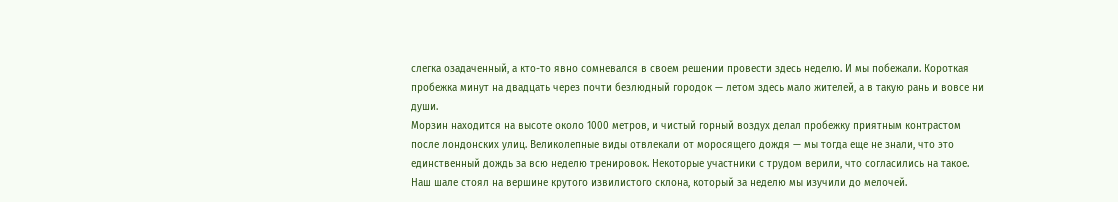слегка озадаченный, а кто-то явно сомневался в своем решении провести здесь неделю. И мы побежали. Короткая пробежка минут на двадцать через почти безлюдный городок — летом здесь мало жителей, а в такую рань и вовсе ни души.
Морзин находится на высоте около 1000 метров, и чистый горный воздух делал пробежку приятным контрастом после лондонских улиц. Великолепные виды отвлекали от моросящего дождя — мы тогда еще не знали, что это единственный дождь за всю неделю тренировок. Некоторые участники с трудом верили, что согласились на такое.
Наш шале стоял на вершине крутого извилистого склона, который за неделю мы изучили до мелочей.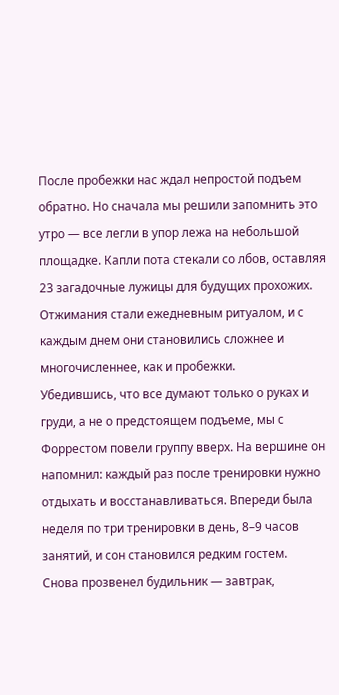После пробежки нас ждал непростой подъем обратно. Но сначала мы решили запомнить это утро — все легли в упор лежа на небольшой площадке. Капли пота стекали со лбов, оставляя 23 загадочные лужицы для будущих прохожих. Отжимания стали ежедневным ритуалом, и с каждым днем они становились сложнее и многочисленнее, как и пробежки.
Убедившись, что все думают только о руках и груди, а не о предстоящем подъеме, мы с Форрестом повели группу вверх. На вершине он напомнил: каждый раз после тренировки нужно отдыхать и восстанавливаться. Впереди была неделя по три тренировки в день, 8–9 часов занятий, и сон становился редким гостем.
Снова прозвенел будильник — завтрак,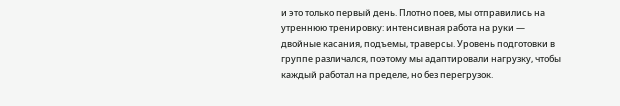и это только первый день. Плотно поев, мы отправились на утреннюю тренировку: интенсивная работа на руки — двойные касания, подъемы, траверсы. Уровень подготовки в группе различался, поэтому мы адаптировали нагрузку, чтобы каждый работал на пределе, но без перегрузок.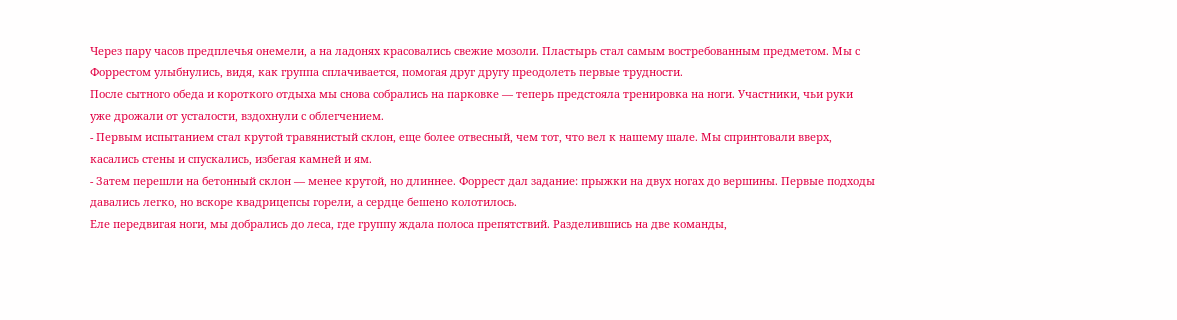Через пару часов предплечья онемели, а на ладонях красовались свежие мозоли. Пластырь стал самым востребованным предметом. Мы с Форрестом улыбнулись, видя, как группа сплачивается, помогая друг другу преодолеть первые трудности.
После сытного обеда и короткого отдыха мы снова собрались на парковке — теперь предстояла тренировка на ноги. Участники, чьи руки уже дрожали от усталости, вздохнули с облегчением.
- Первым испытанием стал крутой травянистый склон, еще более отвесный, чем тот, что вел к нашему шале. Мы спринтовали вверх, касались стены и спускались, избегая камней и ям.
- Затем перешли на бетонный склон — менее крутой, но длиннее. Форрест дал задание: прыжки на двух ногах до вершины. Первые подходы давались легко, но вскоре квадрицепсы горели, а сердце бешено колотилось.
Еле передвигая ноги, мы добрались до леса, где группу ждала полоса препятствий. Разделившись на две команды,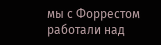мы с Форрестом работали над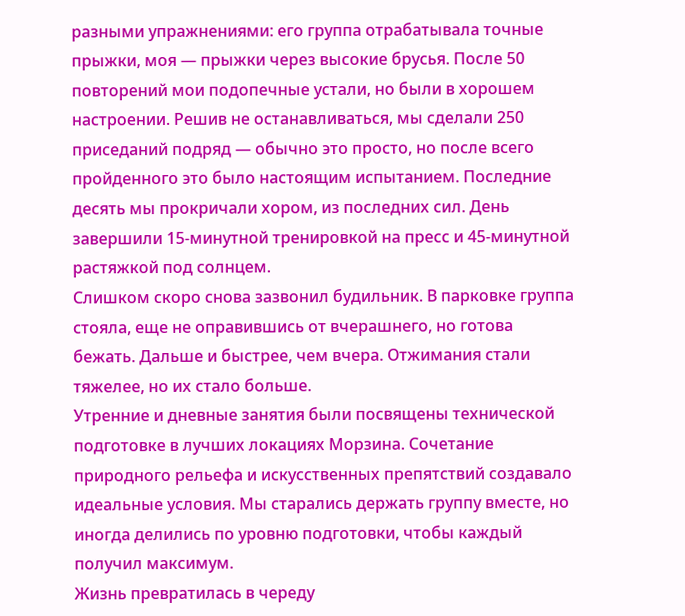разными упражнениями: его группа отрабатывала точные прыжки, моя — прыжки через высокие брусья. После 50 повторений мои подопечные устали, но были в хорошем настроении. Решив не останавливаться, мы сделали 250 приседаний подряд — обычно это просто, но после всего пройденного это было настоящим испытанием. Последние десять мы прокричали хором, из последних сил. День завершили 15-минутной тренировкой на пресс и 45-минутной растяжкой под солнцем.
Слишком скоро снова зазвонил будильник. В парковке группа стояла, еще не оправившись от вчерашнего, но готова бежать. Дальше и быстрее, чем вчера. Отжимания стали тяжелее, но их стало больше.
Утренние и дневные занятия были посвящены технической подготовке в лучших локациях Морзина. Сочетание природного рельефа и искусственных препятствий создавало идеальные условия. Мы старались держать группу вместе, но иногда делились по уровню подготовки, чтобы каждый получил максимум.
Жизнь превратилась в череду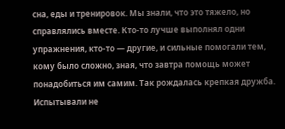сна, еды и тренировок. Мы знали, что это тяжело, но справлялись вместе. Кто-то лучше выполнял одни упражнения, кто-то — другие, и сильные помогали тем, кому было сложно, зная, что завтра помощь может понадобиться им самим. Так рождалась крепкая дружба.
Испытывали не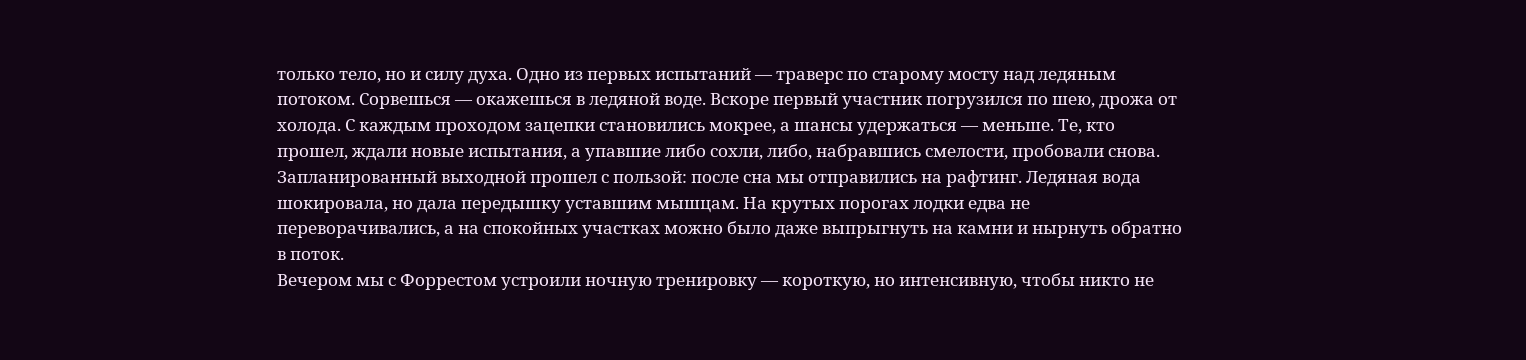только тело, но и силу духа. Одно из первых испытаний — траверс по старому мосту над ледяным потоком. Сорвешься — окажешься в ледяной воде. Вскоре первый участник погрузился по шею, дрожа от холода. С каждым проходом зацепки становились мокрее, а шансы удержаться — меньше. Те, кто прошел, ждали новые испытания, а упавшие либо сохли, либо, набравшись смелости, пробовали снова.
Запланированный выходной прошел с пользой: после сна мы отправились на рафтинг. Ледяная вода шокировала, но дала передышку уставшим мышцам. На крутых порогах лодки едва не переворачивались, а на спокойных участках можно было даже выпрыгнуть на камни и нырнуть обратно в поток.
Вечером мы с Форрестом устроили ночную тренировку — короткую, но интенсивную, чтобы никто не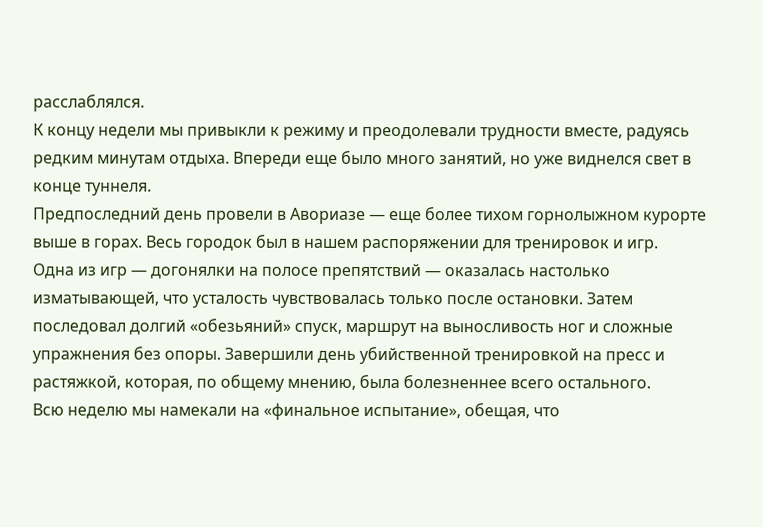расслаблялся.
К концу недели мы привыкли к режиму и преодолевали трудности вместе, радуясь редким минутам отдыха. Впереди еще было много занятий, но уже виднелся свет в конце туннеля.
Предпоследний день провели в Авориазе — еще более тихом горнолыжном курорте выше в горах. Весь городок был в нашем распоряжении для тренировок и игр.
Одна из игр — догонялки на полосе препятствий — оказалась настолько изматывающей, что усталость чувствовалась только после остановки. Затем последовал долгий «обезьяний» спуск, маршрут на выносливость ног и сложные упражнения без опоры. Завершили день убийственной тренировкой на пресс и растяжкой, которая, по общему мнению, была болезненнее всего остального.
Всю неделю мы намекали на «финальное испытание», обещая, что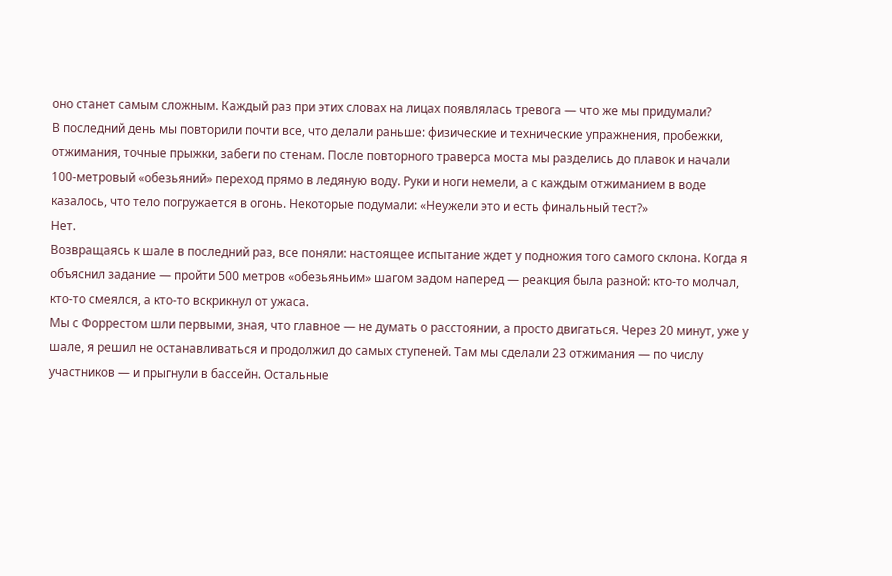оно станет самым сложным. Каждый раз при этих словах на лицах появлялась тревога — что же мы придумали?
В последний день мы повторили почти все, что делали раньше: физические и технические упражнения, пробежки, отжимания, точные прыжки, забеги по стенам. После повторного траверса моста мы разделись до плавок и начали 100-метровый «обезьяний» переход прямо в ледяную воду. Руки и ноги немели, а с каждым отжиманием в воде казалось, что тело погружается в огонь. Некоторые подумали: «Неужели это и есть финальный тест?»
Нет.
Возвращаясь к шале в последний раз, все поняли: настоящее испытание ждет у подножия того самого склона. Когда я объяснил задание — пройти 500 метров «обезьяньим» шагом задом наперед — реакция была разной: кто-то молчал, кто-то смеялся, а кто-то вскрикнул от ужаса.
Мы с Форрестом шли первыми, зная, что главное — не думать о расстоянии, а просто двигаться. Через 20 минут, уже у шале, я решил не останавливаться и продолжил до самых ступеней. Там мы сделали 23 отжимания — по числу участников — и прыгнули в бассейн. Остальные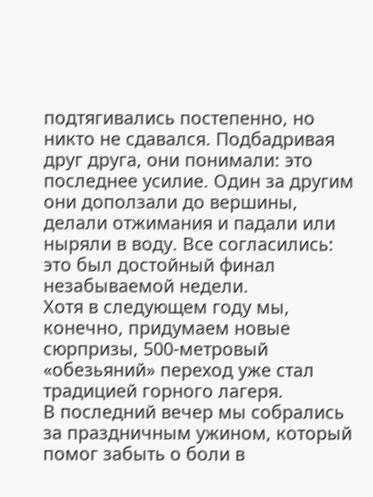подтягивались постепенно, но никто не сдавался. Подбадривая друг друга, они понимали: это последнее усилие. Один за другим они доползали до вершины, делали отжимания и падали или ныряли в воду. Все согласились: это был достойный финал незабываемой недели.
Хотя в следующем году мы, конечно, придумаем новые сюрпризы, 500-метровый «обезьяний» переход уже стал традицией горного лагеря.
В последний вечер мы собрались за праздничным ужином, который помог забыть о боли в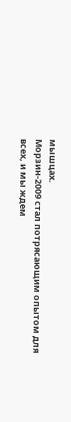мышцах.
Морзин-2009 стал потрясающим опытом для всех, и мы ждем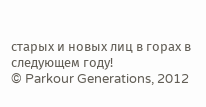старых и новых лиц в горах в следующем году!
© Parkour Generations, 2012